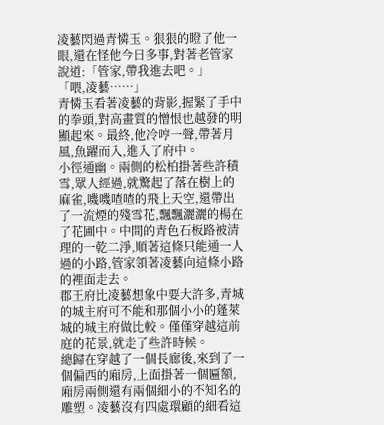凌藝閃過青憐玉。狠狠的瞪了他一眼,還在怪他今日多事,對著老管家說道:「管家,帶我進去吧。」
「喂,凌藝……」
青憐玉看著凌藝的背影,握緊了手中的拳頭,對高畫質的憎恨也越發的明顯起來。最終,他冷哼一聲,帶著月風,魚躍而入,進入了府中。
小徑通幽。兩側的松柏掛著些許積雪,眾人經過,就驚起了落在樹上的麻雀,嘰嘰喳喳的飛上天空,還帶出了一流煙的殘雪花,飄飄灑灑的楊在了花圃中。中間的青色石板路被清理的一乾二淨,順著這條只能通一人過的小路,管家領著凌藝向這條小路的裡面走去。
郡王府比凌藝想象中要大許多,青城的城主府可不能和那個小小的蓬萊城的城主府做比較。僅僅穿越這前庭的花景,就走了些許時候。
總歸在穿越了一個長廊後,來到了一個偏西的廂房,上面掛著一個匾額,廂房兩側還有兩個細小的不知名的雕塑。凌藝沒有四處環顧的細看這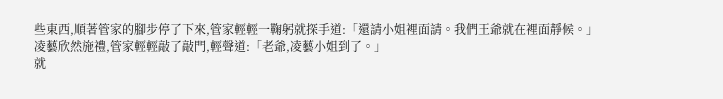些東西,順著管家的腳步停了下來,管家輕輕一鞠躬就探手道:「還請小姐裡面請。我們王爺就在裡面靜候。」
凌藝欣然施禮,管家輕輕敲了敲門,輕聲道:「老爺,凌藝小姐到了。」
就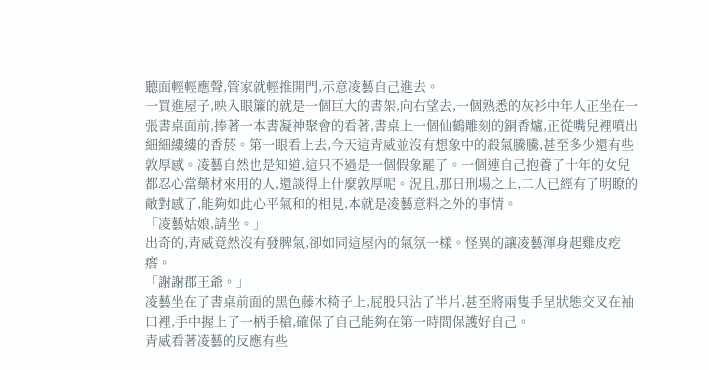聽面輕輕應聲,管家就輕推開門,示意凌藝自己進去。
一買進屋子,映入眼簾的就是一個巨大的書架,向右望去,一個熟悉的灰衫中年人正坐在一張書桌面前,捧著一本書凝神聚會的看著,書桌上一個仙鶴雕刻的銅香爐,正從嘴兒裡噴出細細縷縷的香菸。第一眼看上去,今天這青威並沒有想象中的殺氣騰騰,甚至多少還有些敦厚感。凌藝自然也是知道,這只不過是一個假象罷了。一個連自己抱養了十年的女兒都忍心當藥材來用的人,還談得上什麼敦厚呢。況且,那日刑場之上,二人已經有了明瞭的敵對感了,能夠如此心平氣和的相見,本就是凌藝意料之外的事情。
「凌藝姑娘,請坐。」
出奇的,青威竟然沒有發脾氣,卻如同這屋內的氣氛一樣。怪異的讓凌藝渾身起雞皮疙瘩。
「謝謝郡王爺。」
凌藝坐在了書桌前面的黑色藤木椅子上,屁股只沾了半片,甚至將兩隻手呈狀態交叉在袖口裡,手中握上了一柄手槍,確保了自己能夠在第一時間保護好自己。
青威看著凌藝的反應有些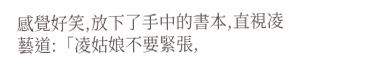感覺好笑,放下了手中的書本,直視凌藝道:「凌姑娘不要緊張,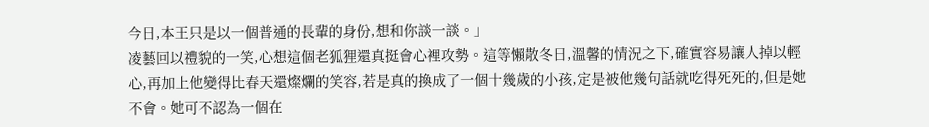今日,本王只是以一個普通的長輩的身份,想和你談一談。」
凌藝回以禮貌的一笑,心想這個老狐狸還真挺會心裡攻勢。這等懶散冬日,溫馨的情況之下,確實容易讓人掉以輕心,再加上他變得比春天還燦爛的笑容,若是真的換成了一個十幾歲的小孩,定是被他幾句話就吃得死死的,但是她不會。她可不認為一個在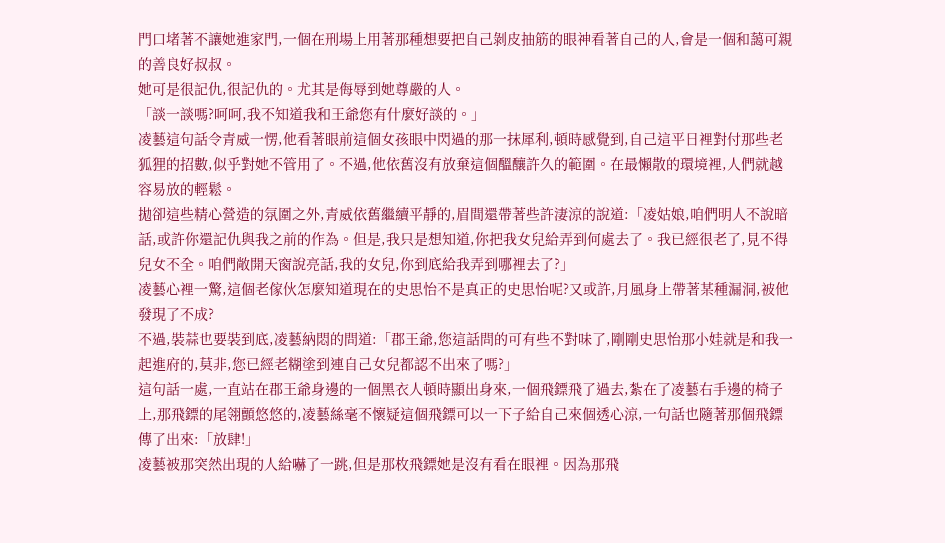門口堵著不讓她進家門,一個在刑場上用著那種想要把自己剝皮抽筋的眼神看著自己的人,會是一個和藹可親的善良好叔叔。
她可是很記仇,很記仇的。尤其是侮辱到她尊嚴的人。
「談一談嗎?呵呵,我不知道我和王爺您有什麼好談的。」
凌藝這句話令青威一愣,他看著眼前這個女孩眼中閃過的那一抹犀利,頓時感覺到,自己這平日裡對付那些老狐狸的招數,似乎對她不管用了。不過,他依舊沒有放棄這個醞釀許久的範圍。在最懶散的環境裡,人們就越容易放的輕鬆。
拋卻這些精心營造的氛圍之外,青威依舊繼續平靜的,眉間還帶著些許淒涼的說道:「凌姑娘,咱們明人不說暗話,或許你還記仇與我之前的作為。但是,我只是想知道,你把我女兒給弄到何處去了。我已經很老了,見不得兒女不全。咱們敞開天窗說亮話,我的女兒,你到底給我弄到哪裡去了?」
凌藝心裡一驚,這個老傢伙怎麼知道現在的史思怡不是真正的史思怡呢?又或許,月風身上帶著某種漏洞,被他發現了不成?
不過,裝蒜也要裝到底,凌藝納悶的問道:「郡王爺,您這話問的可有些不對味了,剛剛史思怡那小娃就是和我一起進府的,莫非,您已經老糊塗到連自己女兒都認不出來了嗎?」
這句話一處,一直站在郡王爺身邊的一個黑衣人頓時顯出身來,一個飛鏢飛了過去,紮在了凌藝右手邊的椅子上,那飛鏢的尾翎顫悠悠的,凌藝絲毫不懷疑這個飛鏢可以一下子給自己來個透心涼,一句話也隨著那個飛鏢傳了出來:「放肆!」
凌藝被那突然出現的人給嚇了一跳,但是那枚飛鏢她是沒有看在眼裡。因為那飛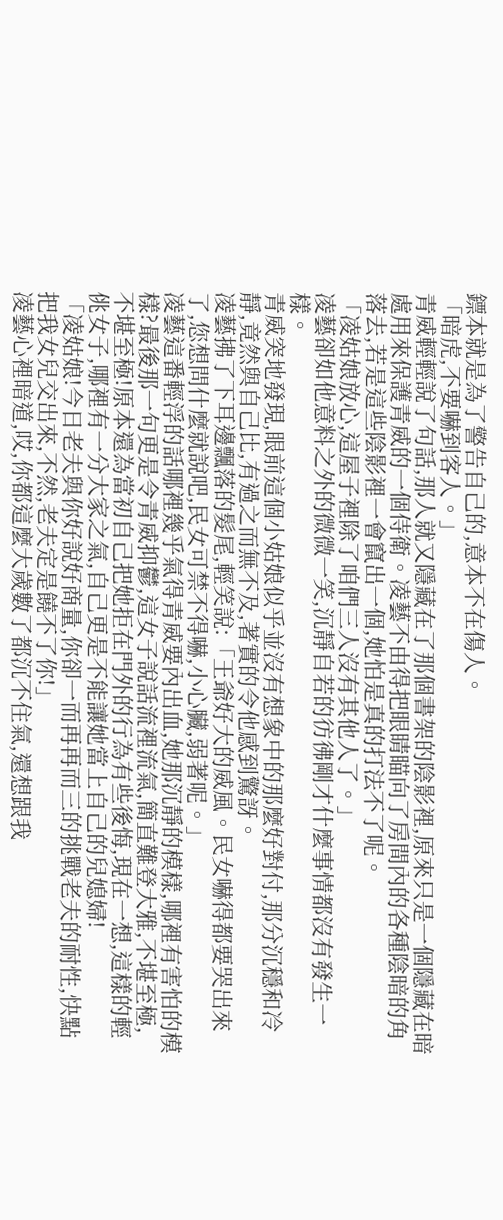鏢本就是為了警告自己的,意本不在傷人。
「暗虎,不要嚇到客人。」
青威輕輕說了句話,那人就又隱藏在了那個書架的陰影裡,原來只是一個隱藏在暗處用來保護青威的一個侍衛。凌藝不由得把眼睛瞄向了房間內的各種陰暗的角落去,若是這些陰影裡一會竄出一個,她怕是真的打法不了呢。
「凌姑娘放心,這屋子裡除了咱們三人沒有其他人了。」
凌藝卻如他意料之外的微微一笑,沉靜自若的彷彿剛才什麼事情都沒有發生一樣。
青威突地發現,眼前這個小姑娘似乎並沒有想象中的那麼好對付,那分沉穩和冷靜,竟然與自己比,有過之而無不及,著實的令他感到驚訝。
凌藝拂了下耳邊飄落的髮尾,輕笑說:「王爺好大的威風。民女嚇得都要哭出來了,您想問什麼就說吧,民女可禁不得嚇,小心臟,弱著呢。」
凌藝這番輕浮的話哪裡幾乎氣得青威要內出血,她那沉靜的模樣,哪裡有害怕的模樣?最後那一句更是令青威抑鬱,這女子說話流裡流氣,簡直難登大雅,不堪至極,不堪至極!原本還為當初自己把她拒在門外的行為有些後悔,現在一想,這樣的輕佻女子,哪裡有一分大家之氣,自己更是不能讓她當上自己的兒媳婦!
「凌姑娘!今日老夫與你好說好商量,你卻一而再再而三的挑戰老夫的耐性,快點把我女兒交出來,不然,老夫定是饒不了你!」
凌藝心裡暗道,哎,你都這麼大歲數了都沉不住氣,還想跟我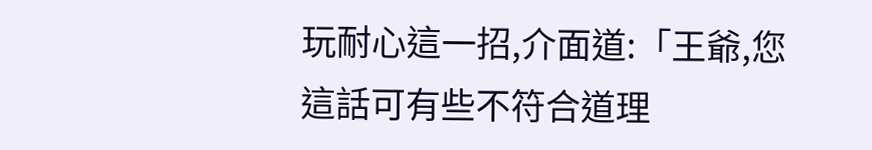玩耐心這一招,介面道:「王爺,您這話可有些不符合道理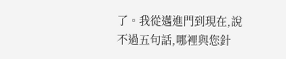了。我從邁進門到現在,說不過五句話,哪裡與您針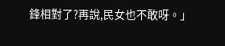鋒相對了?再說,民女也不敢呀。」